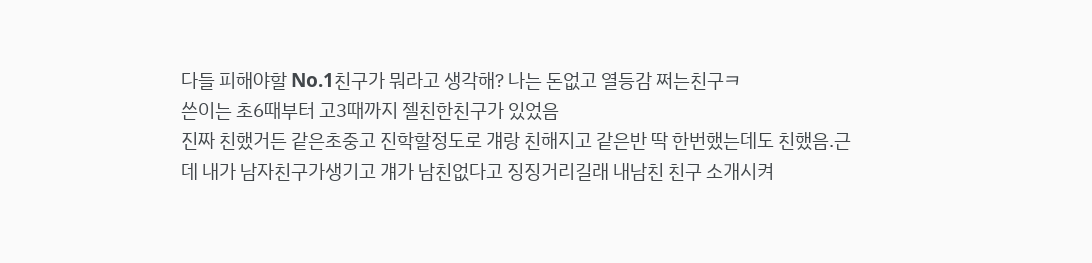다들 피해야할 No.1친구가 뭐라고 생각해? 나는 돈없고 열등감 쩌는친구ㅋ
쓴이는 초6때부터 고3때까지 젤친한친구가 있었음
진짜 친했거든 같은초중고 진학할정도로 걔랑 친해지고 같은반 딱 한번했는데도 친했음.근데 내가 남자친구가생기고 걔가 남친없다고 징징거리길래 내남친 친구 소개시켜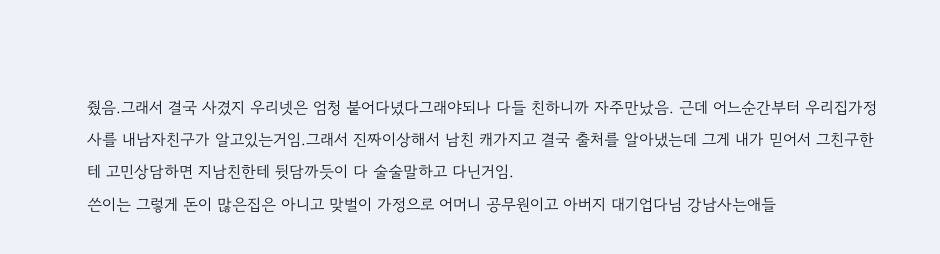줬음.그래서 결국 사겼지 우리넷은 엄청 붙어다녔다그래야되나 다들 친하니까 자주만났음. 근데 어느순간부터 우리집가정사를 내남자친구가 알고있는거임.그래서 진짜이상해서 남친 캐가지고 결국 출처를 알아냈는데 그게 내가 믿어서 그친구한테 고민상담하면 지남친한테 뒷담까듯이 다 술술말하고 다닌거임.
쓴이는 그렇게 돈이 많은집은 아니고 맞벌이 가정으로 어머니 공무원이고 아버지 대기업다님 강남사는애들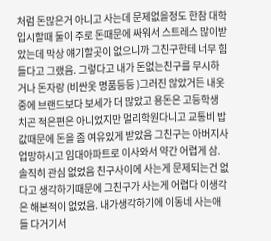처럼 돈많은거 아니고 사는데 문제없을정도 한참 대학입시할때 둘이 주로 돈때문에 싸워서 스트레스 많이받았는데 막상 얘기할곳이 없으니까 그친구한테 너무 힘들다고 그랬음. 그렇다고 내가 돈없는친구를 무시하거나 돈자랑 (비싼옷 명품등등 )그러진 않았거든 내옷중에 브랜드보다 보세가 더 많았고 용돈은 고등학생 치곤 적은편은 아니었지만 멀리학원다니고 교통비 밥값때문에 돈을 좀 여유있게 받았음 그친구는 아버지사업망하시고 임대아파트로 이사와서 약간 어렵게 삼. 솔직히 관심 없었음 친구사이에 사는게 문제되는건 없다고 생각하기때문에 그친구가 사는게 어렵다 이생각은 해본적이 없었음. 내가생각하기에 이동네 사는애들 다거기서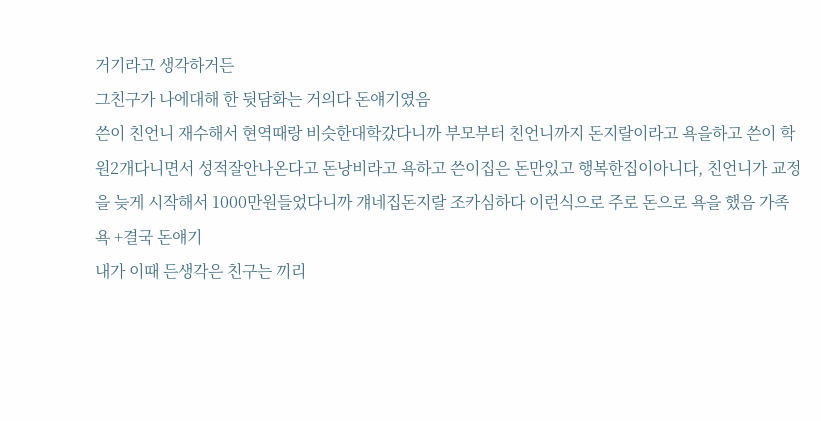거기라고 생각하거든
그친구가 나에대해 한 뒷담화는 거의다 돈얘기였음
쓴이 친언니 재수해서 현역때랑 비슷한대학갔다니까 부모부터 친언니까지 돈지랄이라고 욕을하고 쓴이 학원2개다니면서 성적잘안나온다고 돈낭비라고 욕하고 쓴이집은 돈만있고 행복한집이아니다, 친언니가 교정을 늦게 시작해서 1000만원들었다니까 걔네집돈지랄 조카심하다 이런식으로 주로 돈으로 욕을 했음 가족욕 +결국 돈얘기
내가 이때 든생각은 친구는 끼리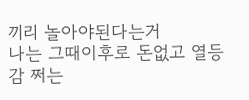끼리 놀아야된다는거
나는 그때이후로 돈없고 열등감 쩌는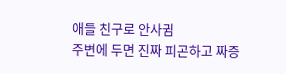애들 친구로 안사귐
주변에 두면 진짜 피곤하고 짜증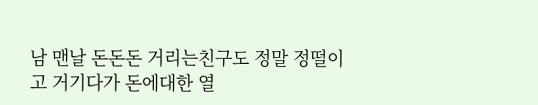남 맨날 돈돈돈 거리는친구도 정말 정떨이고 거기다가 돈에대한 열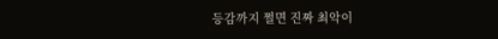등감까지 쩔면 진짜 최악이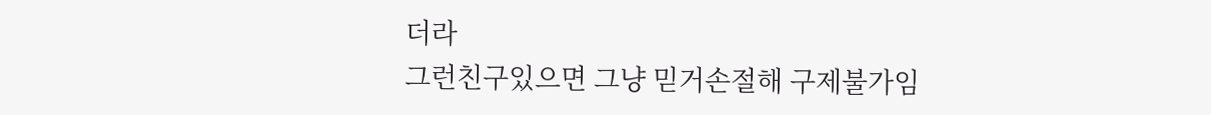더라
그런친구있으면 그냥 믿거손절해 구제불가임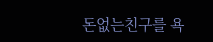돈없는친구를 욕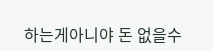하는게아니야 돈 없을수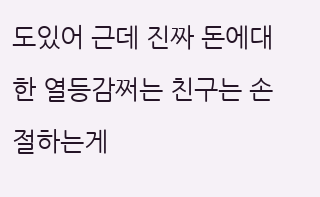도있어 근데 진짜 돈에대한 열등감쩌는 친구는 손절하는게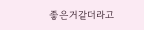좋은거같더라고